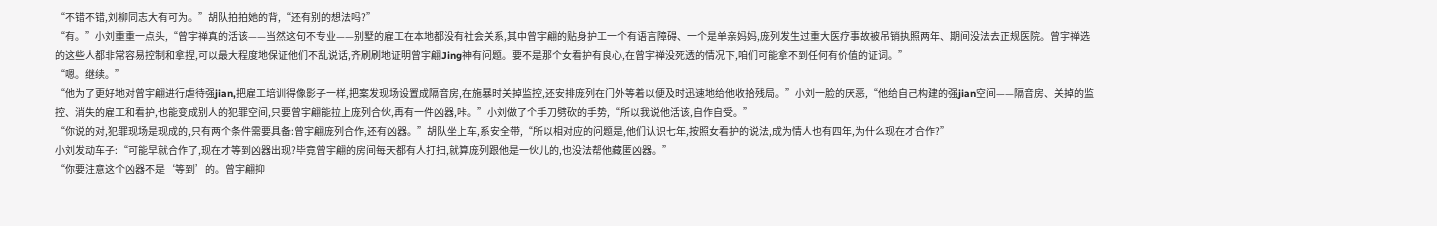“不错不错,刘柳同志大有可为。”胡队拍拍她的背,“还有别的想法吗?”
“有。”小刘重重一点头,“曾宇禅真的活该——当然这句不专业——别墅的雇工在本地都没有社会关系,其中曾宇翩的贴身护工一个有语言障碍、一个是单亲妈妈,庞列发生过重大医疗事故被吊销执照两年、期间没法去正规医院。曾宇禅选的这些人都非常容易控制和拿捏,可以最大程度地保证他们不乱说话,齐刷刷地证明曾宇翩Jing神有问题。要不是那个女看护有良心,在曾宇禅没死透的情况下,咱们可能拿不到任何有价值的证词。”
“嗯。继续。”
“他为了更好地对曾宇翩进行虐待强jian,把雇工培训得像影子一样,把案发现场设置成隔音房,在施暴时关掉监控,还安排庞列在门外等着以便及时迅速地给他收拾残局。”小刘一脸的厌恶,“他给自己构建的强jian空间——隔音房、关掉的监控、消失的雇工和看护,也能变成别人的犯罪空间,只要曾宇翩能拉上庞列合伙,再有一件凶器,咔。”小刘做了个手刀劈砍的手势,“所以我说他活该,自作自受。”
“你说的对,犯罪现场是现成的,只有两个条件需要具备:曾宇翩庞列合作,还有凶器。”胡队坐上车,系安全带,“所以相对应的问题是,他们认识七年,按照女看护的说法,成为情人也有四年,为什么现在才合作?”
小刘发动车子:“可能早就合作了,现在才等到凶器出现?毕竟曾宇翩的房间每天都有人打扫,就算庞列跟他是一伙儿的,也没法帮他藏匿凶器。”
“你要注意这个凶器不是‘等到’的。曾宇翩抑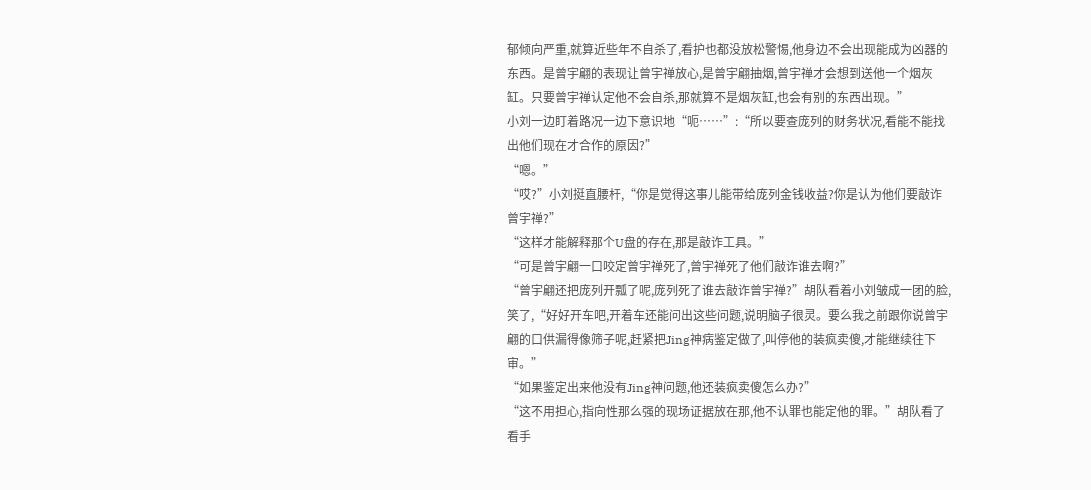郁倾向严重,就算近些年不自杀了,看护也都没放松警惕,他身边不会出现能成为凶器的东西。是曾宇翩的表现让曾宇禅放心,是曾宇翩抽烟,曾宇禅才会想到送他一个烟灰缸。只要曾宇禅认定他不会自杀,那就算不是烟灰缸,也会有别的东西出现。”
小刘一边盯着路况一边下意识地“呃……”:“所以要查庞列的财务状况,看能不能找出他们现在才合作的原因?”
“嗯。”
“哎?”小刘挺直腰杆,“你是觉得这事儿能带给庞列金钱收益?你是认为他们要敲诈曾宇禅?”
“这样才能解释那个U盘的存在,那是敲诈工具。”
“可是曾宇翩一口咬定曾宇禅死了,曾宇禅死了他们敲诈谁去啊?”
“曾宇翩还把庞列开瓢了呢,庞列死了谁去敲诈曾宇禅?”胡队看着小刘皱成一团的脸,笑了,“好好开车吧,开着车还能问出这些问题,说明脑子很灵。要么我之前跟你说曾宇翩的口供漏得像筛子呢,赶紧把Jing神病鉴定做了,叫停他的装疯卖傻,才能继续往下审。”
“如果鉴定出来他没有Jing神问题,他还装疯卖傻怎么办?”
“这不用担心,指向性那么强的现场证据放在那,他不认罪也能定他的罪。”胡队看了看手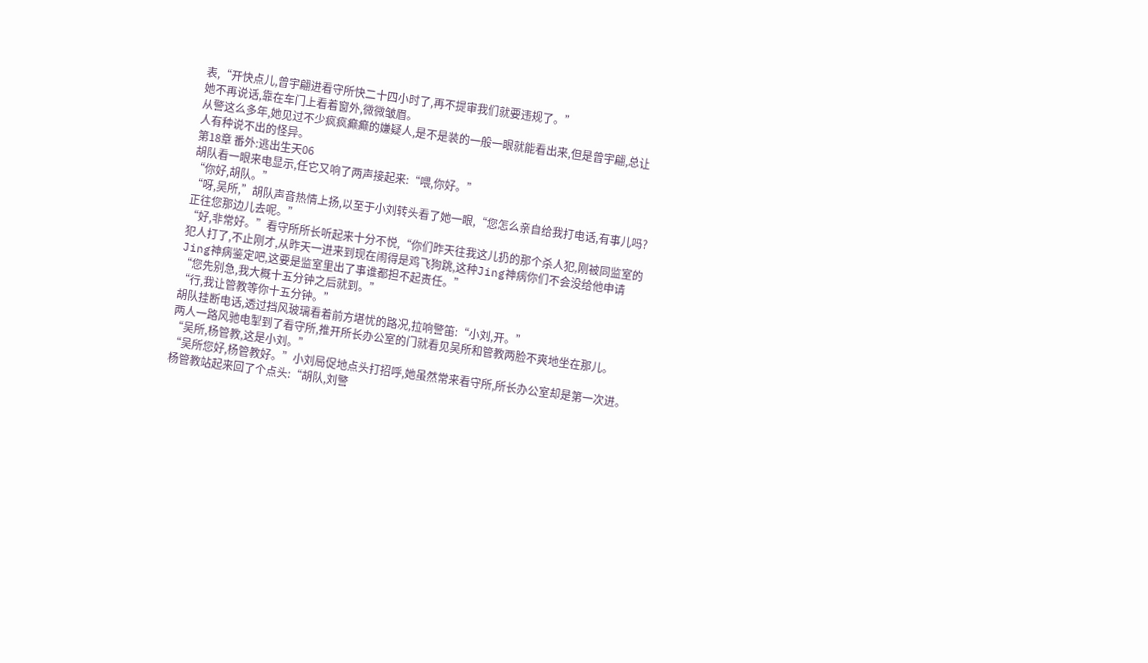表,“开快点儿,曾宇翩进看守所快二十四小时了,再不提审我们就要违规了。”
她不再说话,靠在车门上看着窗外,微微皱眉。
从警这么多年,她见过不少疯疯癫癫的嫌疑人,是不是装的一般一眼就能看出来,但是曾宇翩,总让人有种说不出的怪异。
第18章 番外:逃出生天06
胡队看一眼来电显示,任它又响了两声接起来:“喂,你好。”
“你好,胡队。”
“呀,吴所,”胡队声音热情上扬,以至于小刘转头看了她一眼,“您怎么亲自给我打电话,有事儿吗?正往您那边儿去呢。”
“好,非常好。”看守所所长听起来十分不悦,“你们昨天往我这儿扔的那个杀人犯,刚被同监室的犯人打了,不止刚才,从昨天一进来到现在闹得是鸡飞狗跳,这种Jing神病你们不会没给他申请Jing神病鉴定吧,这要是监室里出了事谁都担不起责任。”
“您先别急,我大概十五分钟之后就到。”
“行,我让管教等你十五分钟。”
胡队挂断电话,透过挡风玻璃看着前方堪忧的路况,拉响警笛:“小刘,开。”
两人一路风驰电掣到了看守所,推开所长办公室的门就看见吴所和管教两脸不爽地坐在那儿。
“吴所,杨管教,这是小刘。”
“吴所您好,杨管教好。”小刘局促地点头打招呼,她虽然常来看守所,所长办公室却是第一次进。
杨管教站起来回了个点头:“胡队,刘警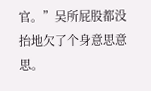官。”吴所屁股都没抬地欠了个身意思意思。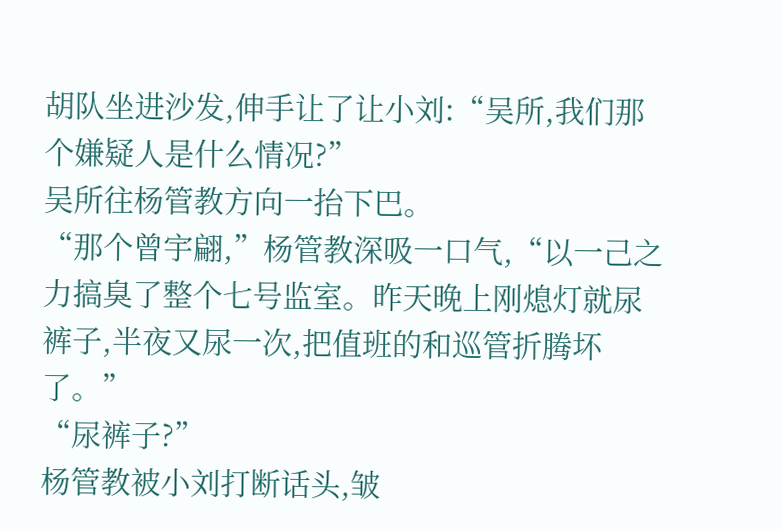胡队坐进沙发,伸手让了让小刘:“吴所,我们那个嫌疑人是什么情况?”
吴所往杨管教方向一抬下巴。
“那个曾宇翩,”杨管教深吸一口气,“以一己之力搞臭了整个七号监室。昨天晚上刚熄灯就尿裤子,半夜又尿一次,把值班的和巡管折腾坏了。”
“尿裤子?”
杨管教被小刘打断话头,皱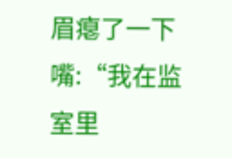眉瘪了一下嘴:“我在监室里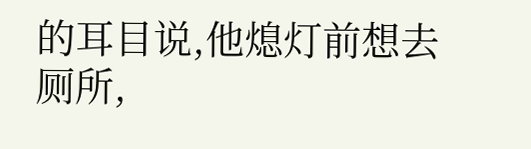的耳目说,他熄灯前想去厕所,